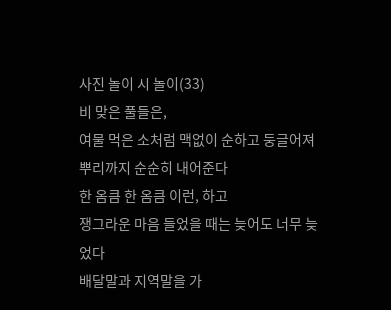사진 놀이 시 놀이(33)
비 맞은 풀들은,
여물 먹은 소처럼 맥없이 순하고 둥글어져
뿌리까지 순순히 내어준다
한 옴큼 한 옴큼 이런, 하고
쟁그라운 마음 들었을 때는 늦어도 너무 늦었다
배달말과 지역말을 가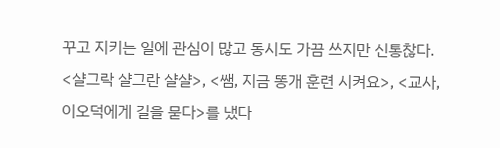꾸고 지키는 일에 관심이 많고 동시도 가끔 쓰지만 신통찮다. <샬그락 샬그란 샬샬>, <쌤, 지금 똥개 훈련 시켜요>, <교사, 이오덕에게 길을 묻다>를 냈다